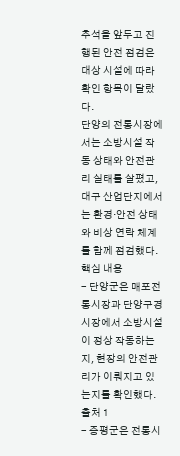추석을 앞두고 진행된 안전 점검은 대상 시설에 따라 확인 항목이 달랐다.
단양의 전통시장에서는 소방시설 작동 상태와 안전관리 실태를 살폈고, 대구 산업단지에서는 환경·안전 상태와 비상 연락 체계를 함께 점검했다.
핵심 내용
- 단양군은 매포전통시장과 단양구경시장에서 소방시설이 정상 작동하는지, 현장의 안전관리가 이뤄지고 있는지를 확인했다. 출처 1
- 증평군은 전통시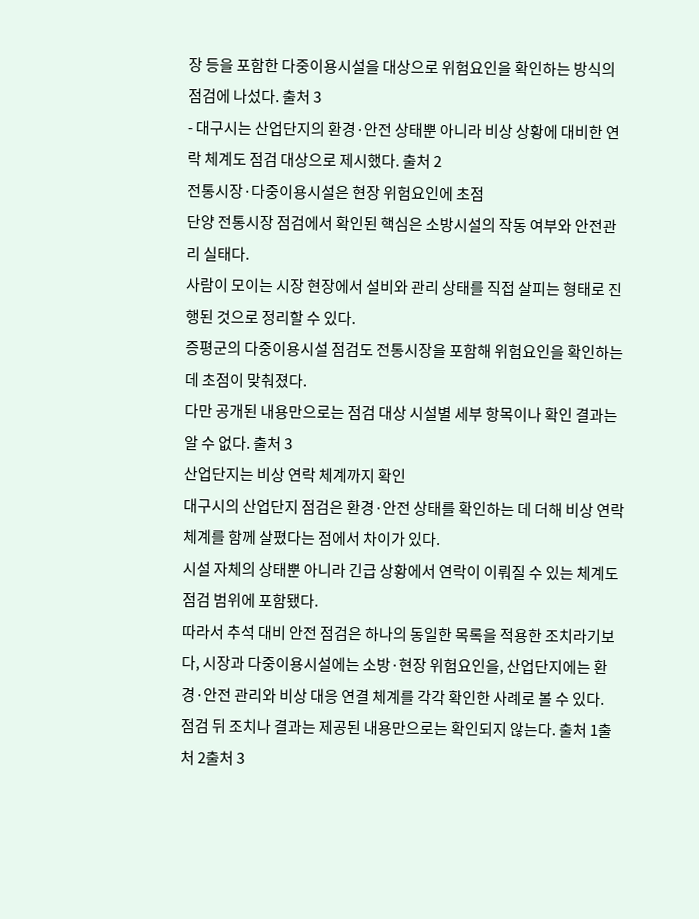장 등을 포함한 다중이용시설을 대상으로 위험요인을 확인하는 방식의 점검에 나섰다. 출처 3
- 대구시는 산업단지의 환경·안전 상태뿐 아니라 비상 상황에 대비한 연락 체계도 점검 대상으로 제시했다. 출처 2
전통시장·다중이용시설은 현장 위험요인에 초점
단양 전통시장 점검에서 확인된 핵심은 소방시설의 작동 여부와 안전관리 실태다.
사람이 모이는 시장 현장에서 설비와 관리 상태를 직접 살피는 형태로 진행된 것으로 정리할 수 있다.
증평군의 다중이용시설 점검도 전통시장을 포함해 위험요인을 확인하는 데 초점이 맞춰졌다.
다만 공개된 내용만으로는 점검 대상 시설별 세부 항목이나 확인 결과는 알 수 없다. 출처 3
산업단지는 비상 연락 체계까지 확인
대구시의 산업단지 점검은 환경·안전 상태를 확인하는 데 더해 비상 연락 체계를 함께 살폈다는 점에서 차이가 있다.
시설 자체의 상태뿐 아니라 긴급 상황에서 연락이 이뤄질 수 있는 체계도 점검 범위에 포함됐다.
따라서 추석 대비 안전 점검은 하나의 동일한 목록을 적용한 조치라기보다, 시장과 다중이용시설에는 소방·현장 위험요인을, 산업단지에는 환경·안전 관리와 비상 대응 연결 체계를 각각 확인한 사례로 볼 수 있다.
점검 뒤 조치나 결과는 제공된 내용만으로는 확인되지 않는다. 출처 1출처 2출처 3